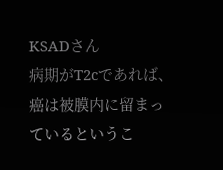KSADさん
病期がT2cであれば、癌は被膜内に留まっているというこ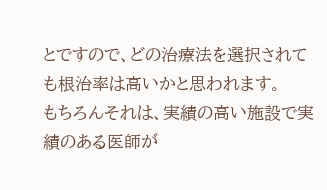とですので、どの治療法を選択されても根治率は高いかと思われます。
もちろんそれは、実績の高い施設で実績のある医師が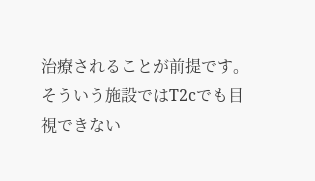治療されることが前提です。
そういう施設ではT2cでも目視できない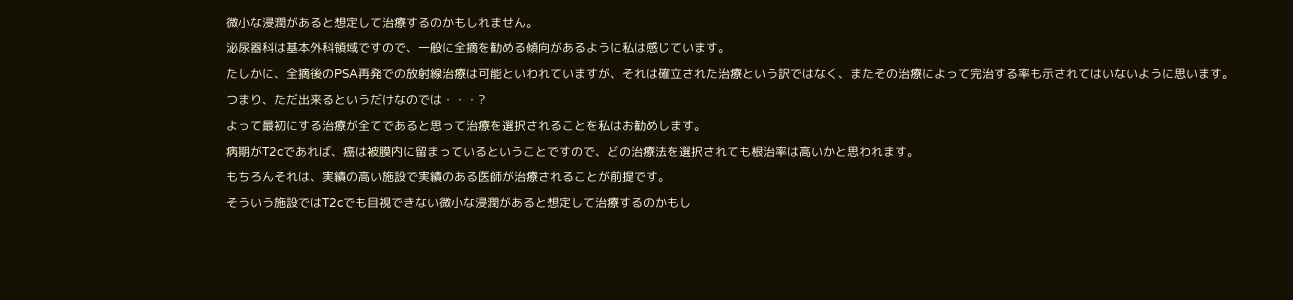微小な浸潤があると想定して治療するのかもしれません。
泌尿器科は基本外科領域ですので、一般に全摘を勧める傾向があるように私は感じています。
たしかに、全摘後のPSA再発での放射線治療は可能といわれていますが、それは確立された治療という訳ではなく、またその治療によって完治する率も示されてはいないように思います。
つまり、ただ出来るというだけなのでは・・・?
よって最初にする治療が全てであると思って治療を選択されることを私はお勧めします。
病期がT2cであれば、癌は被膜内に留まっているということですので、どの治療法を選択されても根治率は高いかと思われます。
もちろんそれは、実績の高い施設で実績のある医師が治療されることが前提です。
そういう施設ではT2cでも目視できない微小な浸潤があると想定して治療するのかもし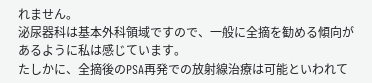れません。
泌尿器科は基本外科領域ですので、一般に全摘を勧める傾向があるように私は感じています。
たしかに、全摘後のPSA再発での放射線治療は可能といわれて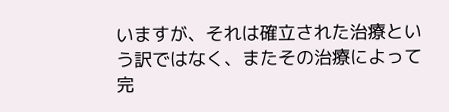いますが、それは確立された治療という訳ではなく、またその治療によって完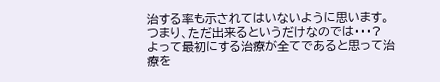治する率も示されてはいないように思います。
つまり、ただ出来るというだけなのでは・・・?
よって最初にする治療が全てであると思って治療を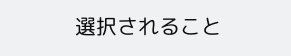選択されること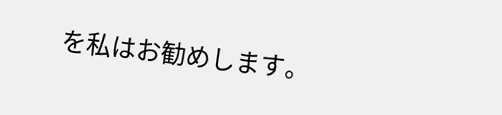を私はお勧めします。